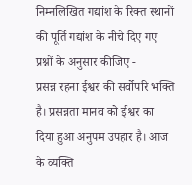निम्नलिखित गद्यांश के रिक्त स्थानों की पूर्ति गद्यांश के नीचे दिए गए प्रश्नों के अनुसार कीजिए -
प्रसन्न रहना ईश्वर की सर्वोपरि भक्ति है। प्रसन्नता मानव को ईश्वर का दिया हुआ अनुपम उपहार है। आज के व्यक्ति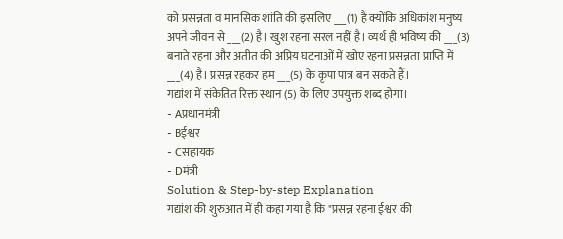को प्रसन्नता व मानसिक शांति की इसलिए ___(1) है क्योंकि अधिकांश मनुष्य अपने जीवन से ___(2) है। खुश रहना सरल नहीं है। व्यर्थ ही भविष्य की ___(3) बनाते रहना और अतीत की अप्रिय घटनाओं में खोए रहना प्रसन्नता प्राप्ति में ___(4) है। प्रसन्न रहकर हम ___(5) के कृपा पात्र बन सकते हैं।
गद्यांश में संकेतित रिक्त स्थान (5) के लिए उपयुक्त शब्द होगा।
- Aप्रधानमंत्री
- Bईश्वर
- Cसहायक
- Dमंत्री
Solution & Step-by-step Explanation
गद्यांश की शुरुआत में ही कहा गया है कि "प्रसन्न रहना ईश्वर की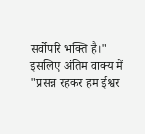सर्वोपरि भक्ति है।" इसलिए अंतिम वाक्य में "प्रसन्न रहकर हम ईश्वर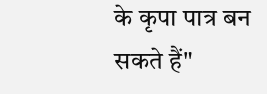के कृपा पात्र बन सकते हैं"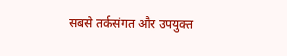सबसे तर्कसंगत और उपयुक्त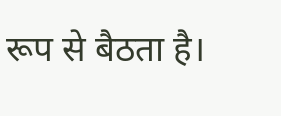रूप से बैठता है।